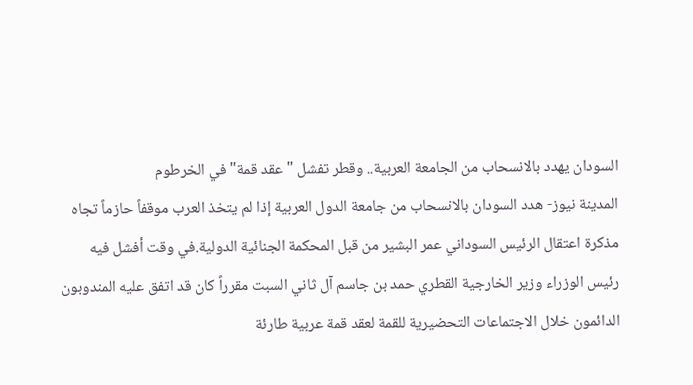السودان يهدد بالانسحاب من الجامعة العربية.. وقطر تفشل "عقد قمة" في الخرطوم
المدينة نيوز- هدد السودان بالانسحاب من جامعة الدول العربية إذا لم يتخذ العرب موقفاً حازماً تجاه مذكرة اعتقال الرئيس السوداني عمر البشير من قبل المحكمة الجنائية الدولية.في وقت أفشل فيه رئيس الوزراء وزير الخارجية القطري حمد بن جاسم آل ثاني السبت مقرراً كان قد اتفق عليه المندوبون الدائمون خلال الاجتماعات التحضيرية للقمة لعقد قمة عربية طارئة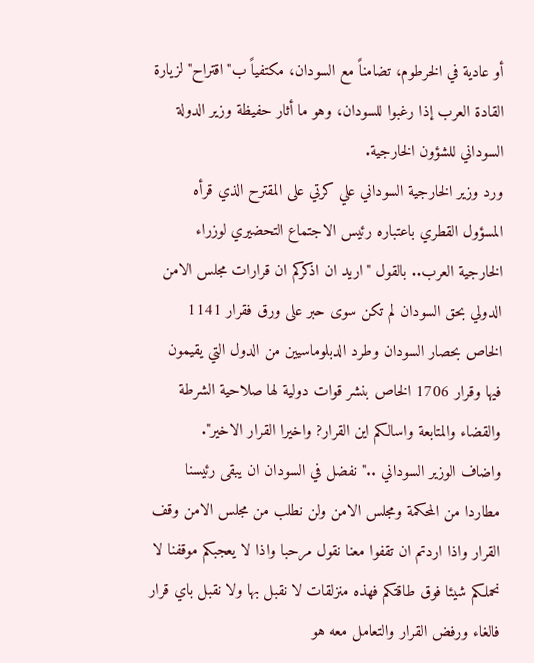أو عادية في الخرطوم، تضامناً مع السودان، مكتفياً ب"اقتراح" لزيارة القادة العرب إذا رغبوا للسودان، وهو ما أثار حفيظة وزير الدولة السوداني للشؤون الخارجية.
ورد وزير الخارجية السوداني علي كرتي على المقترح الذي قرأه المسؤول القطري باعتباره رئيس الاجتماع التحضيري لوزراء الخارجية العرب.. بالقول "اريد ان اذكركم ان قرارات مجلس الامن الدولي بحق السودان لم تكن سوى حبر على ورق فقرار 1141 الخاص بحصار السودان وطرد الدبلوماسيين من الدول التي يقيمون فيها وقرار 1706 الخاص بنشر قوات دولية لها صلاحية الشرطة والقضاء والمتابعة واسالكم اين القرار? واخيرا القرار الاخير".
واضاف الوزير السوداني .."نفضل في السودان ان يبقى رئيسنا مطاردا من المحكمة ومجلس الامن ولن نطلب من مجلس الامن وقف القرار واذا اردتم ان تقفوا معنا نقول مرحبا واذا لا يعجبكم موقفنا لا نحملكم شيئا فوق طاقتكم فهذه منزلقات لا نقبل بها ولا نقبل باي قرار فالغاء ورفض القرار والتعامل معه هو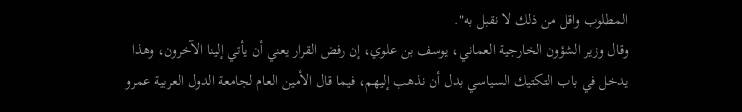المطلوب واقل من ذلك لا نقبل به".
وقال وزير الشؤون الخارجية العماني، يوسف بن علوي، إن رفض القرار يعني أن يأتي إلينا الآخرون، وهذا يدخل في باب التكتيك السياسي بدل أن نذهب إليهم، فيما قال الأمين العام لجامعة الدول العربية عمرو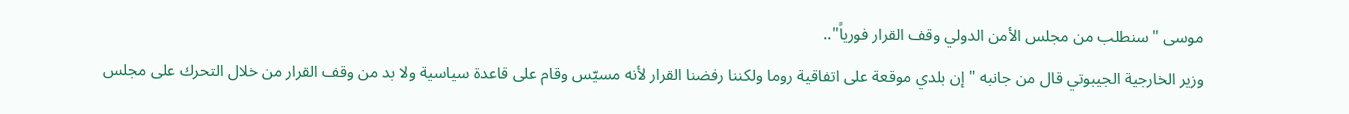موسى "سنطلب من مجلس الأمن الدولي وقف القرار فورياً"..
وزير الخارجية الجيبوتي قال من جانبه "إن بلدي موقعة على اتفاقية روما ولكننا رفضنا القرار لأنه مسيّس وقام على قاعدة سياسية ولا بد من وقف القرار من خلال التحرك على مجلس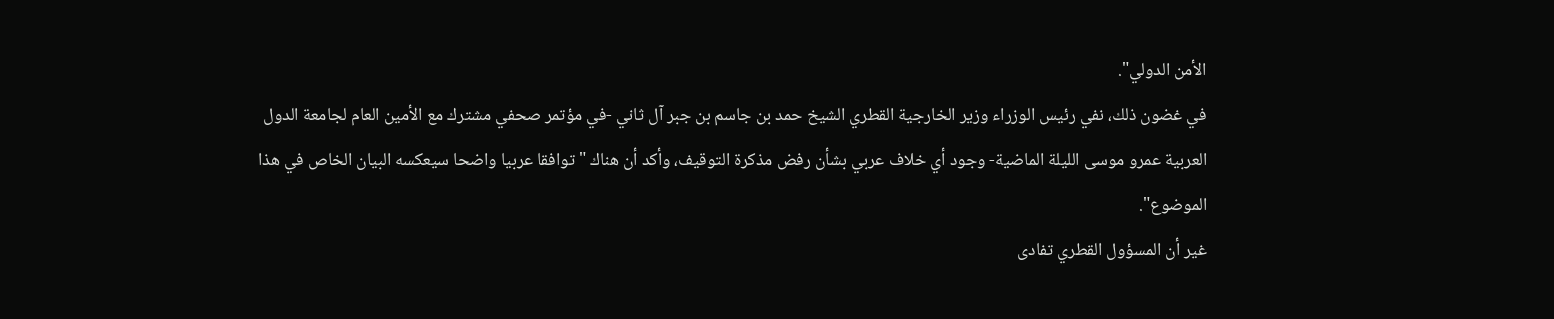الأمن الدولي".
في غضون ذلك، نفي رئيس الوزراء وزير الخارجية القطري الشيخ حمد بن جاسم بن جبر آل ثاني -في مؤتمر صحفي مشترك مع الأمين العام لجامعة الدول العربية عمرو موسى الليلة الماضية- وجود أي خلاف عربي بشأن رفض مذكرة التوقيف، وأكد أن هناك "توافقا عربيا واضحا سيعكسه البيان الخاص في هذا الموضوع".
غير أن المسؤول القطري تفادى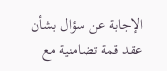الإجابة عن سؤال بشأن عقد قمة تضامنية مع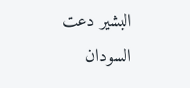البشير دعت السودان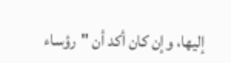إليها، وإن كان أكد أن "رؤساء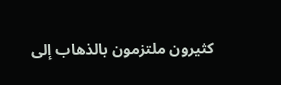كثيرون ملتزمون بالذهاب إلى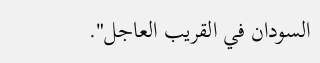السودان في القريب العاجل".